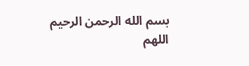بسم الله الرحمن الرحيم
اللهم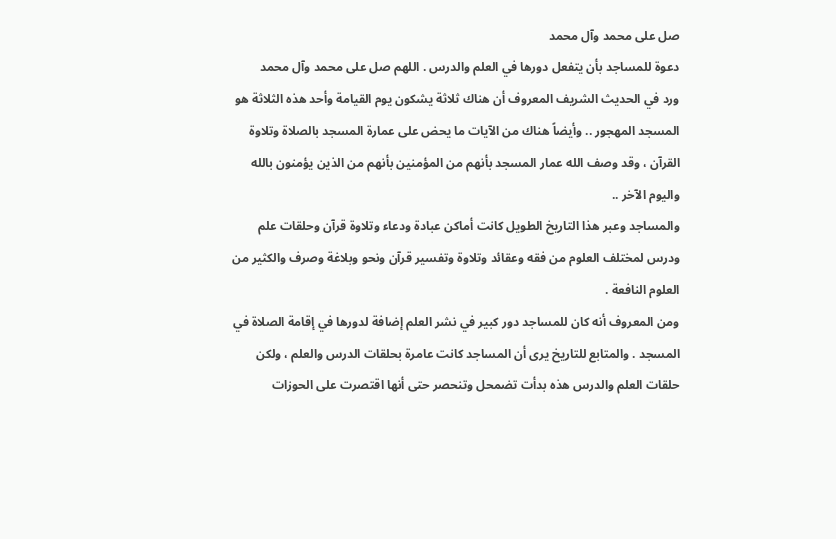صل على محمد وآل محمد
دعوة للمساجد بأن يتفعل دورها في العلم والدرس . اللهم صل على محمد وآل محمد
ورد في الحديث الشريف المعروف أن هناك ثلاثة يشكون يوم القيامة وأحد هذه الثلاثة هو المسجد المهجور .. وأيضاً هناك من الآيات ما يحض على عمارة المسجد بالصلاة وتلاوة القرآن ، وقد وصف الله عمار المسجد بأنهم من المؤمنين بأنهم من الذين يؤمنون بالله واليوم الآخر ..
والمساجد وعبر هذا التاريخ الطويل كانت أماكن عبادة ودعاء وتلاوة قرآن وحلقات علم ودرس لمختلف العلوم من فقه وعقائد وتلاوة وتفسير قرآن ونحو وبلاغة وصرف والكثير من العلوم النافعة .
ومن المعروف أنه كان للمساجد دور كبير في نشر العلم إضافة لدورها في إقامة الصلاة في المسجد . والمتابع للتاريخ يرى أن المساجد كانت عامرة بحلقات الدرس والعلم ، ولكن حلقات العلم والدرس هذه بدأت تضمحل وتنحصر حتى أنها اقتصرت على الحوزات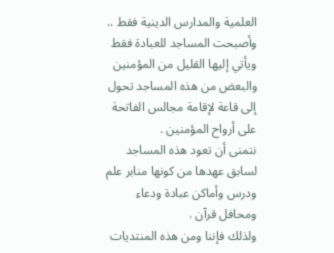العلمية والمدارس الدينية فقط .. وأصبحت المساجد للعبادة فقط ويأتي إليها القليل من المؤمنين والبعض من هذه المساجد تحول إلى قاعة لإقامة مجالس الفاتحة على أرواح المؤمنين .
نتمنى أن تعود هذه المساجد لسابق عهدها من كونها منابر علم ودرس وأماكن عبادة ودعاء ومحافل قرآن .
ولذلك فإننا ومن هذه المنتديات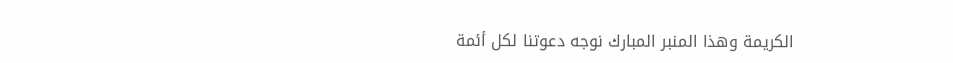الكريمة وهذا المنبر المبارك نوجه دعوتنا لكل أئمة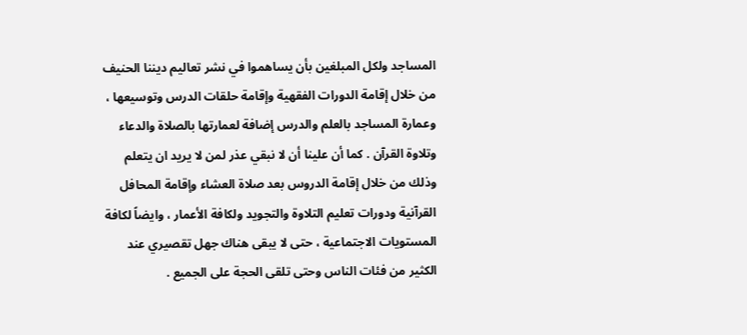المساجد ولكل المبلغين بأن يساهموا في نشر تعاليم ديننا الحنيف من خلال إقامة الدورات الفقهية وإقامة حلقات الدرس وتوسيعها ، وعمارة المساجد بالعلم والدرس إضافة لعمارتها بالصلاة والدعاء وتلاوة القرآن . كما أن علينا أن لا نبقي عذر لمن لا يريد ان يتعلم وذلك من خلال إقامة الدروس بعد صلاة العشاء وإقامة المحافل القرآنية ودورات تعليم التلاوة والتجويد ولكافة الأعمار ، وايضاً لكافة المستويات الاجتماعية ، حتى لا يبقى هناك جهل تقصيري عند الكثير من فئات الناس وحتى تلقى الحجة على الجميع .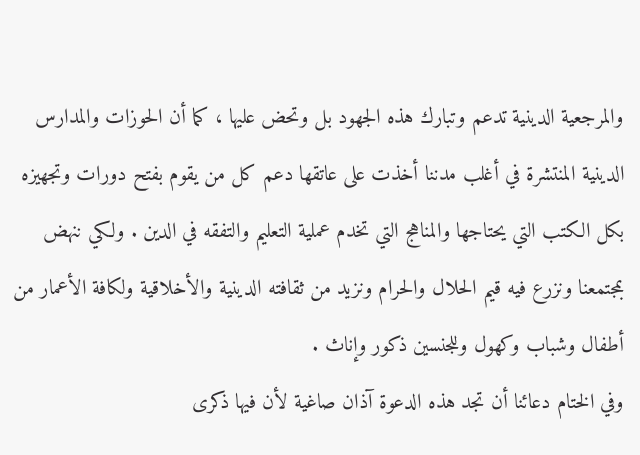والمرجعية الدينية تدعم وتبارك هذه الجهود بل وتحض عليها ، كما أن الحوزات والمدارس الدينية المنتشرة في أغلب مدننا أخذت على عاتقها دعم كل من يقوم بفتح دورات وتجهيزه بكل الكتب التي يحتاجها والمناهج التي تخدم عملية التعليم والتفقه في الدين . ولكي ننهض بمجتمعنا ونزرع فيه قيم الحلال والحرام ونزيد من ثقافته الدينية والأخلاقية ولكافة الأعمار من أطفال وشباب وكهول وللجنسين ذكور وإناث .
وفي الختام دعائنا أن تجد هذه الدعوة آذان صاغية لأن فيها ذكرى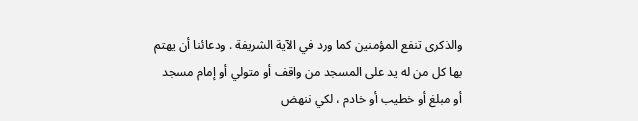والذكرى تنفع المؤمنين كما ورد في الآية الشريفة . ودعائنا أن يهتم بها كل من له يد على المسجد من واقف أو متولي أو إمام مسجد أو مبلغ أو خطيب أو خادم ، لكي ننهض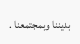بديننا وبمجتمعنا .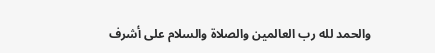والحمد لله رب العالمين والصلاة والسلام على أشرف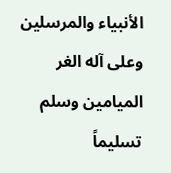الأنبياء والمرسلين وعلى آله الغر الميامين وسلم تسليماً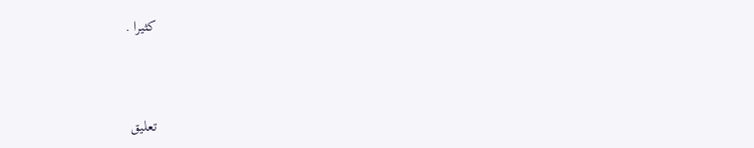كثيرا .



تعليق